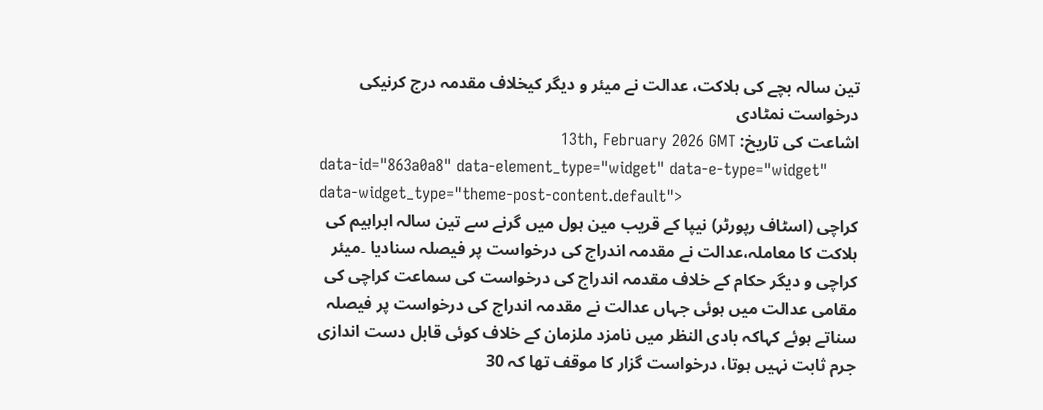تین سالہ بچے کی ہلاکت، عدالت نے میئر و دیگر کیخلاف مقدمہ درج کرنیکی درخواست نمٹادی
اشاعت کی تاریخ: 13th, February 2026 GMT
data-id="863a0a8" data-element_type="widget" data-e-type="widget" data-widget_type="theme-post-content.default">
کراچی (اسٹاف رپورٹر) نیپا کے قریب مین ہول میں گرنے سے تین سالہ ابراہیم کی ہلاکت کا معاملہ،عدالت نے مقدمہ اندراج کی درخواست پر فیصلہ سنادیا ۔میئر کراچی و دیگر حکام کے خلاف مقدمہ اندراج کی درخواست کی سماعت کراچی کی مقامی عدالت میں ہوئی جہاں عدالت نے مقدمہ اندراج کی درخواست پر فیصلہ سناتے ہوئے کہاکہ بادی النظر میں نامزد ملزمان کے خلاف کوئی قابل دست اندازی جرم ثابت نہیں ہوتا، درخواست گزار کا موقف تھا کہ 30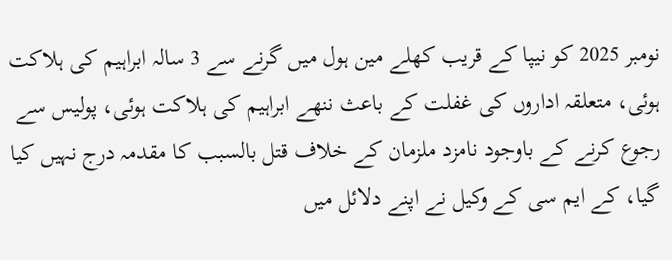نومبر 2025 کو نیپا کے قریب کھلے مین ہول میں گرنے سے 3 سالہ ابراہیم کی ہلاکت ہوئی، متعلقہ اداروں کی غفلت کے باعث ننھے ابراہیم کی ہلاکت ہوئی، پولیس سے رجوع کرنے کے باوجود نامزد ملزمان کے خلاف قتل بالسبب کا مقدمہ درج نہیں کیا گیا، کے ایم سی کے وکیل نے اپنے دلائل میں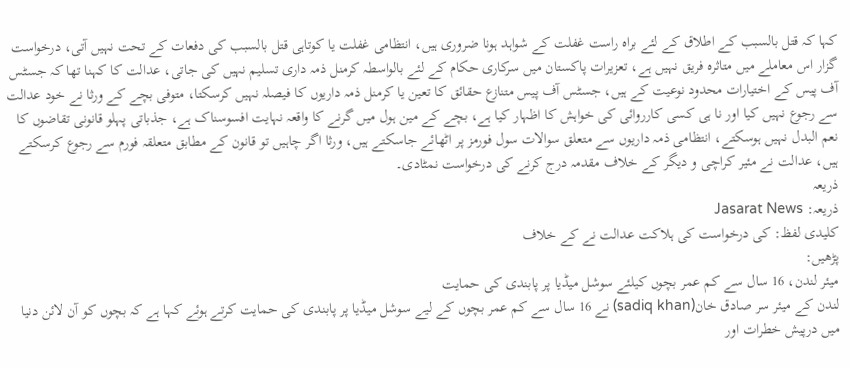کہا کہ قتل بالسبب کے اطلاق کے لئے براہ راست غفلت کے شواہد ہونا ضروری ہیں، انتظامی غفلت یا کوتاہی قتل بالسبب کی دفعات کے تحت نہیں آتی، درخواست گزار اس معاملے میں متاثرہ فریق نہیں ہے، تعزیرات پاکستان میں سرکاری حکام کے لئے بالواسطہ کرمنل ذمہ داری تسلیم نہیں کی جاتی، عدالت کا کہنا تھا کہ جسٹس آف پیس کے اختیارات محدود نوعیت کے ہیں، جسٹس آف پیس متنازع حقائق کا تعین یا کرمنل ذمہ داریوں کا فیصلہ نہیں کرسکتا، متوفی بچے کے ورثا نے خود عدالت سے رجوع نہیں کیا اور نا ہی کسی کارروائی کی خواہش کا اظہار کیا ہے، بچے کے مین ہول میں گرنے کا واقعہ نہایت افسوسناک ہے، جذباتی پہلو قانونی تقاضوں کا نعم البدل نہیں ہوسکتے، انتظامی ذمہ داریوں سے متعلق سوالات سول فورمز پر اٹھائے جاسکتے ہیں، ورثا اگر چاہیں تو قانون کے مطابق متعلقہ فورم سے رجوع کرسکتے ہیں، عدالت نے مئیر کراچی و دیگر کے خلاف مقدمہ درج کرنے کی درخواست نمٹادی۔
ذریعہ
ذریعہ: Jasarat News
کلیدی لفظ: کی درخواست کی ہلاکت عدالت نے کے خلاف
پڑھیں:
میئر لندن، 16 سال سے کم عمر بچوں کیلئے سوشل میڈیا پر پابندی کی حمایت
لندن کے میئر سر صادق خان(sadiq khan) نے 16 سال سے کم عمر بچوں کے لیے سوشل میڈیا پر پابندی کی حمایت کرتے ہوئے کہا ہے کہ بچوں کو آن لائن دنیا میں درپیش خطرات اور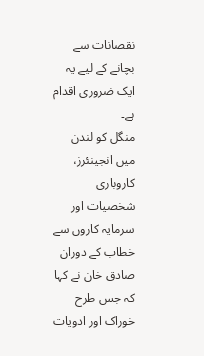نقصانات سے بچانے کے لیے یہ ایک ضروری اقدام ہے۔
منگل کو لندن میں انجینئرز، کاروباری شخصیات اور سرمایہ کاروں سے خطاب کے دوران صادق خان نے کہا کہ جس طرح خوراک اور ادویات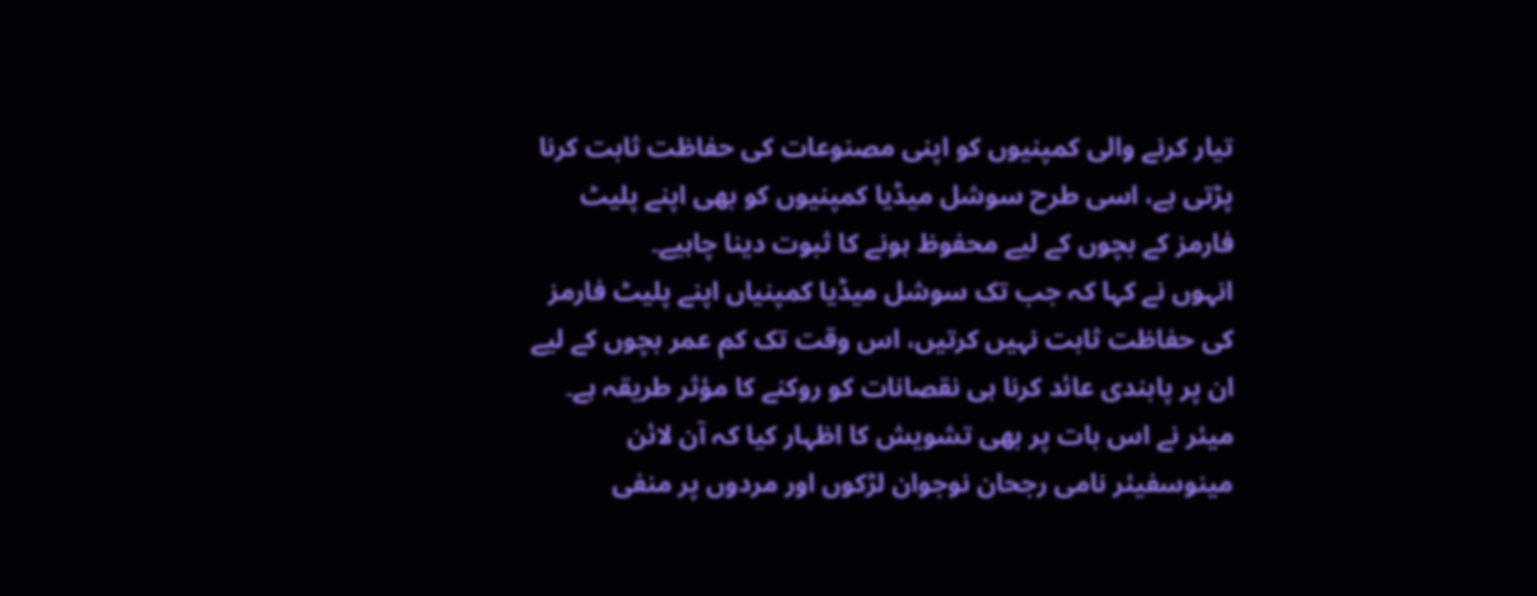تیار کرنے والی کمپنیوں کو اپنی مصنوعات کی حفاظت ثابت کرنا پڑتی ہے، اسی طرح سوشل میڈیا کمپنیوں کو بھی اپنے پلیٹ فارمز کے بچوں کے لیے محفوظ ہونے کا ثبوت دینا چاہیے۔
انہوں نے کہا کہ جب تک سوشل میڈیا کمپنیاں اپنے پلیٹ فارمز کی حفاظت ثابت نہیں کرتیں، اس وقت تک کم عمر بچوں کے لیے ان پر پابندی عائد کرنا ہی نقصانات کو روکنے کا مؤثر طریقہ ہے۔
میئر نے اس بات پر بھی تشویش کا اظہار کیا کہ آن لائن مینوسفیئر نامی رجحان نوجوان لڑکوں اور مردوں پر منفی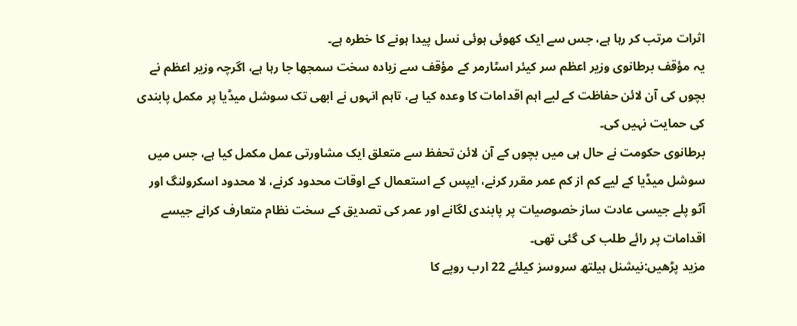اثرات مرتب کر رہا ہے، جس سے ایک کھوئی ہوئی نسل پیدا ہونے کا خطرہ ہے۔
یہ مؤقف برطانوی وزیر اعظم سر کیئر اسٹارمر کے مؤقف سے زیادہ سخت سمجھا جا رہا ہے، اگرچہ وزیر اعظم نے بچوں کی آن لائن حفاظت کے لیے اہم اقدامات کا وعدہ کیا ہے، تاہم انہوں نے ابھی تک سوشل میڈیا پر مکمل پابندی کی حمایت نہیں کی۔
برطانوی حکومت نے حال ہی میں بچوں کے آن لائن تحفظ سے متعلق ایک مشاورتی عمل مکمل کیا ہے، جس میں سوشل میڈیا کے لیے کم از کم عمر مقرر کرنے، ایپس کے استعمال کے اوقات محدود کرنے، لا محدود اسکرولنگ اور آٹو پلے جیسی عادت ساز خصوصیات پر پابندی لگانے اور عمر کی تصدیق کے سخت نظام متعارف کرانے جیسے اقدامات پر رائے طلب کی گئی تھی۔
مزید پڑھیں:نیشنل ہیلتھ سروسز کیلئے 22 ارب روپے کا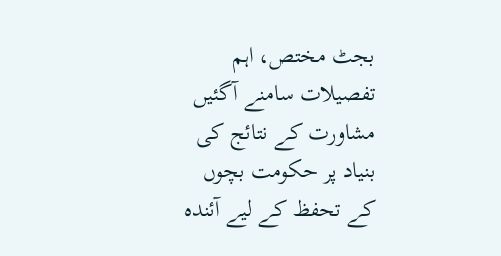بجٹ مختص، اہم تفصیلات سامنے آگئیں
مشاورت کے نتائج کی بنیاد پر حکومت بچوں کے تحفظ کے لیے آئندہ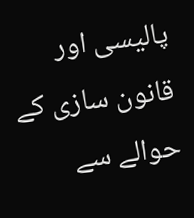پالیسی اور قانون سازی کے حوالے سے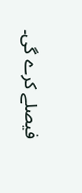فیصلے کرے گی۔